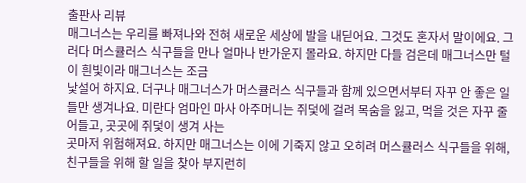출판사 리뷰
매그너스는 우리를 빠져나와 전혀 새로운 세상에 발을 내딛어요. 그것도 혼자서 말이에요. 그러다 머스큘러스 식구들을 만나 얼마나 반가운지 몰라요. 하지만 다들 검은데 매그너스만 털이 흰빛이라 매그너스는 조금
낯설어 하지요. 더구나 매그너스가 머스큘러스 식구들과 함께 있으면서부터 자꾸 안 좋은 일들만 생겨나요. 미란다 엄마인 마사 아주머니는 쥐덫에 걸려 목숨을 잃고, 먹을 것은 자꾸 줄어들고, 곳곳에 쥐덫이 생겨 사는
곳마저 위험해져요. 하지만 매그너스는 이에 기죽지 않고 오히려 머스큘러스 식구들을 위해, 친구들을 위해 할 일을 찾아 부지런히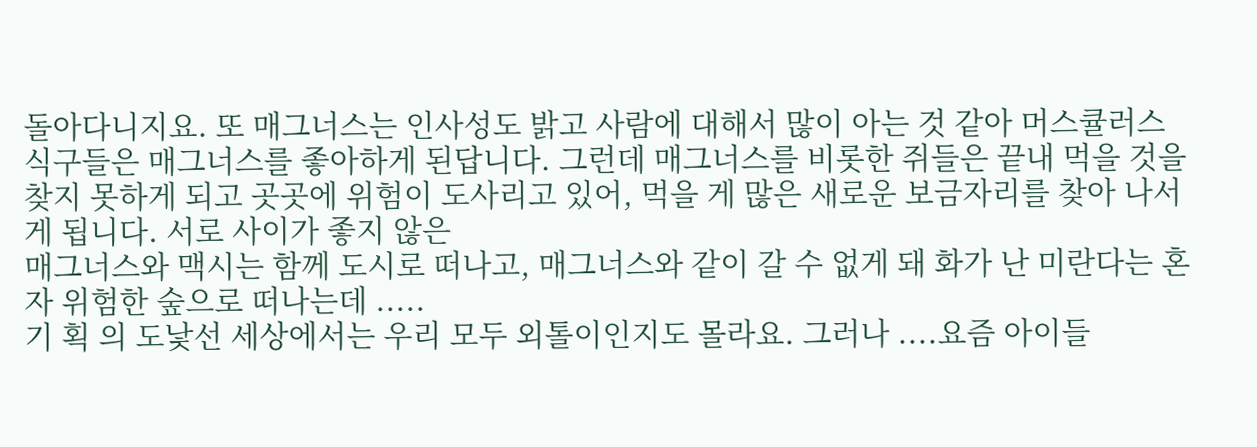돌아다니지요. 또 매그너스는 인사성도 밝고 사람에 대해서 많이 아는 것 같아 머스큘러스
식구들은 매그너스를 좋아하게 된답니다. 그런데 매그너스를 비롯한 쥐들은 끝내 먹을 것을 찾지 못하게 되고 곳곳에 위험이 도사리고 있어, 먹을 게 많은 새로운 보금자리를 찾아 나서게 됩니다. 서로 사이가 좋지 않은
매그너스와 맥시는 함께 도시로 떠나고, 매그너스와 같이 갈 수 없게 돼 화가 난 미란다는 혼자 위험한 숲으로 떠나는데 .....
기 획 의 도낯선 세상에서는 우리 모두 외톨이인지도 몰라요. 그러나 ....요즘 아이들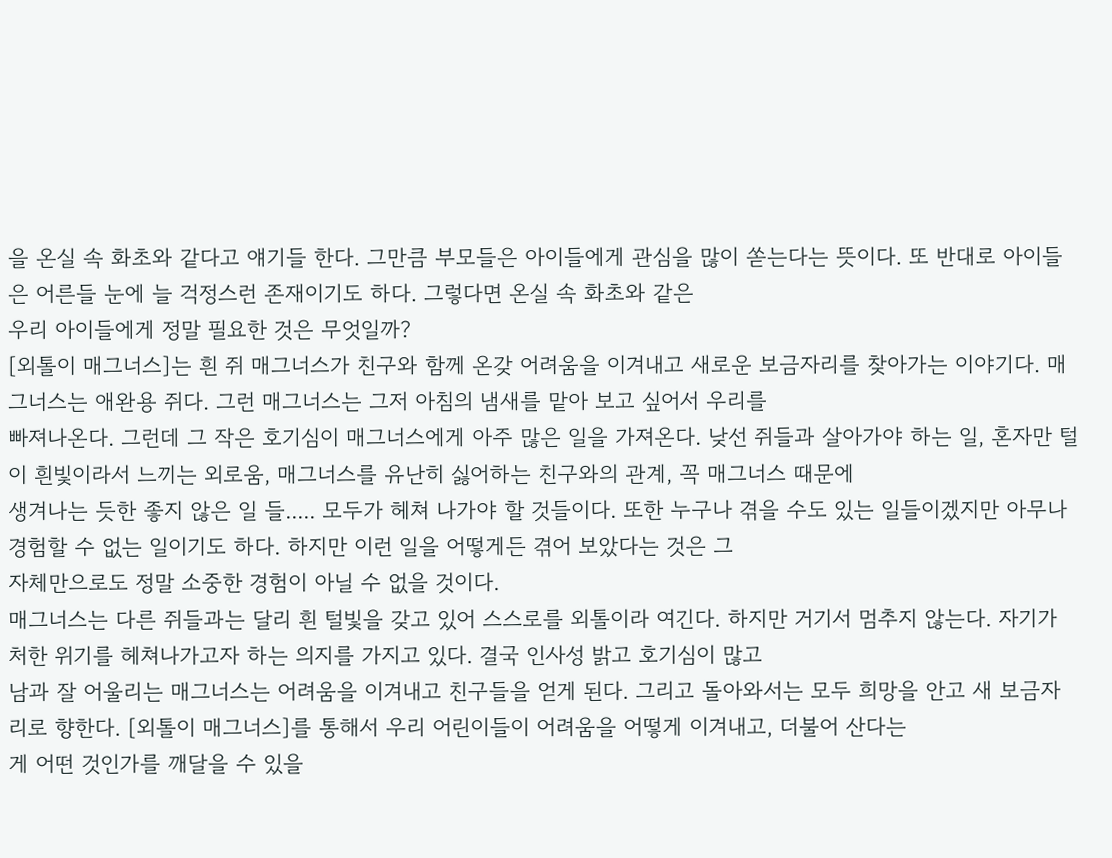을 온실 속 화초와 같다고 얘기들 한다. 그만큼 부모들은 아이들에게 관심을 많이 쏟는다는 뜻이다. 또 반대로 아이들은 어른들 눈에 늘 걱정스런 존재이기도 하다. 그렇다면 온실 속 화초와 같은
우리 아이들에게 정말 필요한 것은 무엇일까?
[외톨이 매그너스]는 흰 쥐 매그너스가 친구와 함께 온갖 어려움을 이겨내고 새로운 보금자리를 찾아가는 이야기다. 매그너스는 애완용 쥐다. 그런 매그너스는 그저 아침의 냄새를 맡아 보고 싶어서 우리를
빠져나온다. 그런데 그 작은 호기심이 매그너스에게 아주 많은 일을 가져온다. 낮선 쥐들과 살아가야 하는 일, 혼자만 털이 흰빛이라서 느끼는 외로움, 매그너스를 유난히 싫어하는 친구와의 관계, 꼭 매그너스 때문에
생겨나는 듯한 좋지 않은 일 들..... 모두가 헤쳐 나가야 할 것들이다. 또한 누구나 겪을 수도 있는 일들이겠지만 아무나 경험할 수 없는 일이기도 하다. 하지만 이런 일을 어떻게든 겪어 보았다는 것은 그
자체만으로도 정말 소중한 경험이 아닐 수 없을 것이다.
매그너스는 다른 쥐들과는 달리 흰 털빛을 갖고 있어 스스로를 외톨이라 여긴다. 하지만 거기서 멈추지 않는다. 자기가 처한 위기를 헤쳐나가고자 하는 의지를 가지고 있다. 결국 인사성 밝고 호기심이 많고
남과 잘 어울리는 매그너스는 어려움을 이겨내고 친구들을 얻게 된다. 그리고 돌아와서는 모두 희망을 안고 새 보금자리로 향한다. [외톨이 매그너스]를 통해서 우리 어린이들이 어려움을 어떻게 이겨내고, 더불어 산다는
게 어떤 것인가를 깨달을 수 있을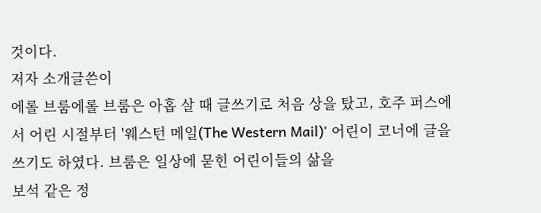것이다.
저자 소개글쓴이
에롤 브룸에롤 브룸은 아홉 살 때 글쓰기로 처음 상을 탔고, 호주 퍼스에서 어린 시절부터 '웨스턴 메일(The Western Mail)' 어린이 코너에 글을 쓰기도 하였다. 브룸은 일상에 묻힌 어린이들의 삶을
보석 같은 정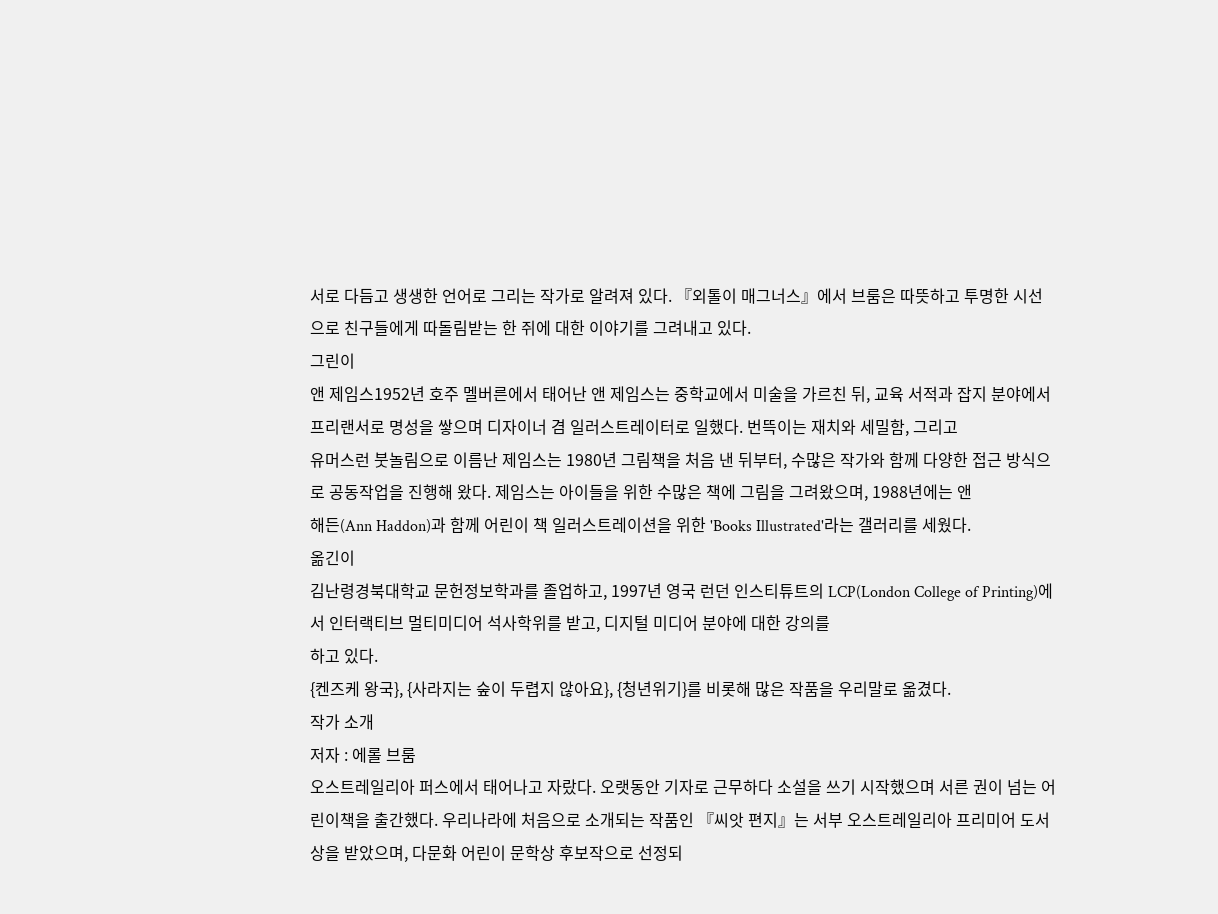서로 다듬고 생생한 언어로 그리는 작가로 알려져 있다. 『외톨이 매그너스』에서 브룸은 따뜻하고 투명한 시선으로 친구들에게 따돌림받는 한 쥐에 대한 이야기를 그려내고 있다.
그린이
앤 제임스1952년 호주 멜버른에서 태어난 앤 제임스는 중학교에서 미술을 가르친 뒤, 교육 서적과 잡지 분야에서 프리랜서로 명성을 쌓으며 디자이너 겸 일러스트레이터로 일했다. 번뜩이는 재치와 세밀함, 그리고
유머스런 붓놀림으로 이름난 제임스는 1980년 그림책을 처음 낸 뒤부터, 수많은 작가와 함께 다양한 접근 방식으로 공동작업을 진행해 왔다. 제임스는 아이들을 위한 수많은 책에 그림을 그려왔으며, 1988년에는 앤
해든(Ann Haddon)과 함께 어린이 책 일러스트레이션을 위한 'Books Illustrated'라는 갤러리를 세웠다.
옮긴이
김난령경북대학교 문헌정보학과를 졸업하고, 1997년 영국 런던 인스티튜트의 LCP(London College of Printing)에서 인터랙티브 멀티미디어 석사학위를 받고, 디지털 미디어 분야에 대한 강의를
하고 있다.
{켄즈케 왕국}, {사라지는 숲이 두렵지 않아요}, {청년위기}를 비롯해 많은 작품을 우리말로 옮겼다.
작가 소개
저자 : 에롤 브룸
오스트레일리아 퍼스에서 태어나고 자랐다. 오랫동안 기자로 근무하다 소설을 쓰기 시작했으며 서른 권이 넘는 어린이책을 출간했다. 우리나라에 처음으로 소개되는 작품인 『씨앗 편지』는 서부 오스트레일리아 프리미어 도서상을 받았으며, 다문화 어린이 문학상 후보작으로 선정되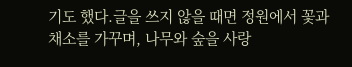기도 했다.글을 쓰지 않을 때면 정원에서 꽃과 채소를 가꾸며, 나무와 숲을 사랑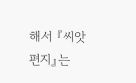해서 『씨앗 편지』는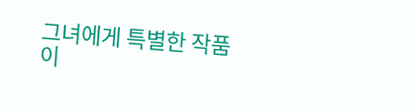그녀에게 특별한 작품이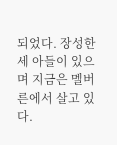되었다. 장성한 세 아들이 있으며 지금은 멜버른에서 살고 있다.